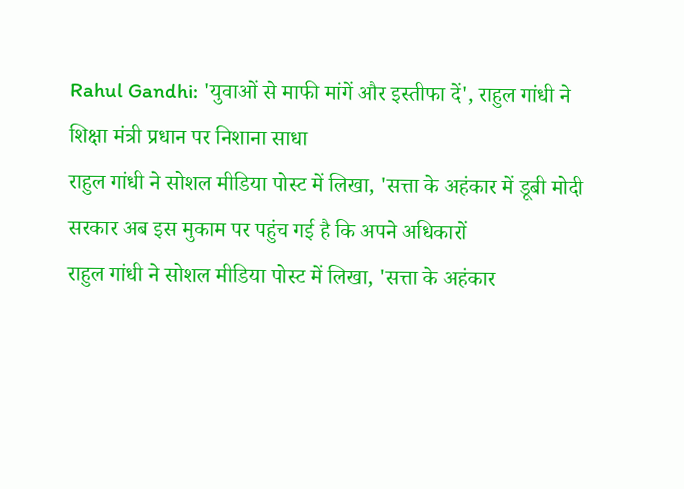Rahul Gandhi: 'युवाओं से माफी मांगें और इस्तीफा दें', राहुल गांधी ने शिक्षा मंत्री प्रधान पर निशाना साधा
राहुल गांधी ने सोशल मीडिया पोस्ट में लिखा, 'सत्ता के अहंकार में डूबी मोदी सरकार अब इस मुकाम पर पहुंच गई है कि अपने अधिकारों
राहुल गांधी ने सोशल मीडिया पोस्ट में लिखा, 'सत्ता के अहंकार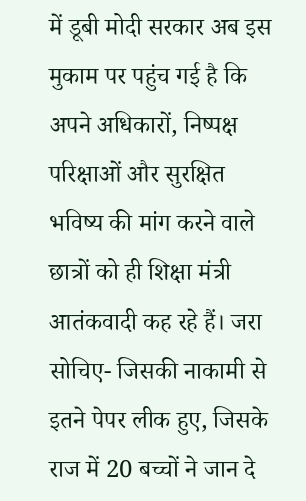में डूबी मोदी सरकार अब इस मुकाम पर पहुंच गई है कि अपने अधिकारों, निष्पक्ष परिक्षाओं और सुरक्षित भविष्य की मांग करने वाले छात्रों को ही शिक्षा मंत्री आतंकवादी कह रहे हैं। जरा सोचिए- जिसकी नाकामी से इतने पेपर लीक हुए, जिसके राज में 20 बच्चों ने जान दे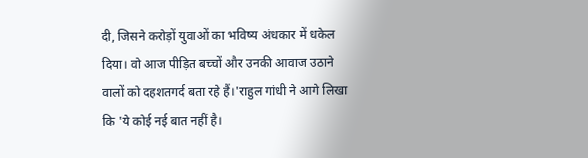दी, जिसने करोड़ों युवाओं का भविष्य अंधकार में धकेल दिया। वो आज पीड़ित बच्चों और उनकी आवाज उठाने वालों को दहशतगर्द बता रहे हैं।'राहुल गांधी ने आगे लिखा कि 'ये कोई नई बात नहीं है।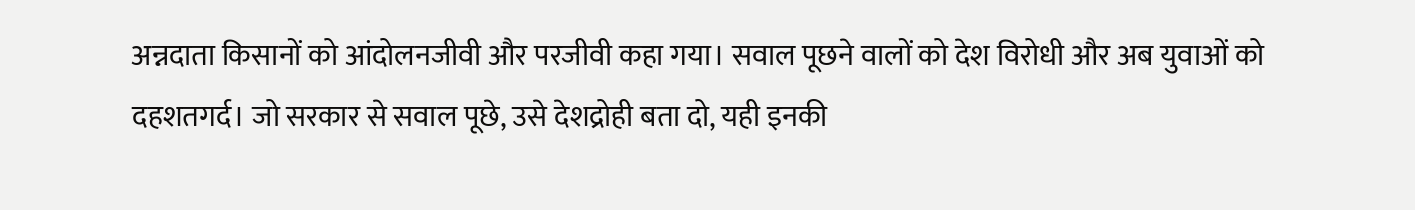अन्नदाता किसानों को आंदोलनजीवी और परजीवी कहा गया। सवाल पूछने वालों को देश विरोधी और अब युवाओं को दहशतगर्द। जो सरकार से सवाल पूछे, उसे देशद्रोही बता दो, यही इनकी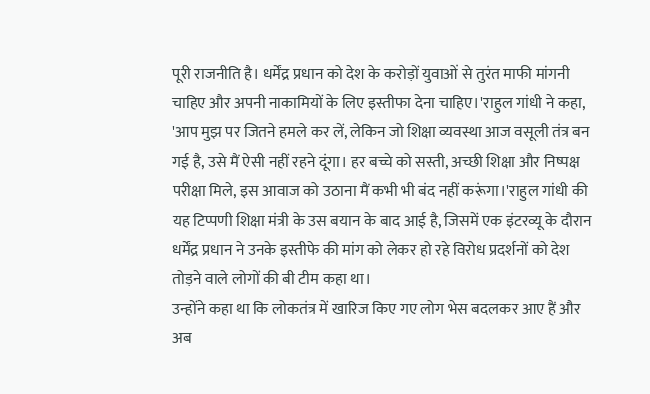पूरी राजनीति है। धर्मेंद्र प्रधान को देश के करोड़ों युवाओं से तुरंत माफी मांगनी चाहिए और अपनी नाकामियों के लिए इस्तीफा देना चाहिए।'राहुल गांधी ने कहा, 'आप मुझ पर जितने हमले कर लें, लेकिन जो शिक्षा व्यवस्था आज वसूली तंत्र बन गई है, उसे मैं ऐसी नहीं रहने दूंगा। हर बच्चे को सस्ती, अच्छी शिक्षा और निष्पक्ष परीक्षा मिले, इस आवाज को उठाना मैं कभी भी बंद नहीं करूंगा।'राहुल गांधी की यह टिप्पणी शिक्षा मंत्री के उस बयान के बाद आई है, जिसमें एक इंटरव्यू के दौरान धर्मेंद्र प्रधान ने उनके इस्तीफे की मांग को लेकर हो रहे विरोध प्रदर्शनों को देश तोड़ने वाले लोगों की बी टीम कहा था।
उन्होंने कहा था कि लोकतंत्र में खारिज किए गए लोग भेस बदलकर आए हैं और अब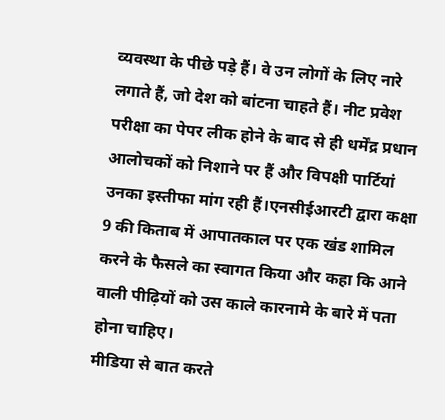व्यवस्था के पीछे पड़े हैं। वे उन लोगों के लिए नारे लगाते हैं, जो देश को बांटना चाहते हैं। नीट प्रवेश परीक्षा का पेपर लीक होने के बाद से ही धर्मेंद्र प्रधान आलोचकों को निशाने पर हैं और विपक्षी पार्टियां उनका इस्तीफा मांग रही हैं।एनसीईआरटी द्वारा कक्षा 9 की किताब में आपातकाल पर एक खंड शामिल करने के फैसले का स्वागत किया और कहा कि आने वाली पीढ़ियों को उस काले कारनामे के बारे में पता होना चाहिए।
मीडिया से बात करते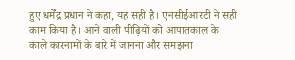हुए धर्मेंद्र प्रधान ने कहा, यह सही है। एनसीईआरटी ने सही काम किया है। आने वाली पीढ़ियों को आपातकाल के काले कारनामों के बारे में जानना और समझना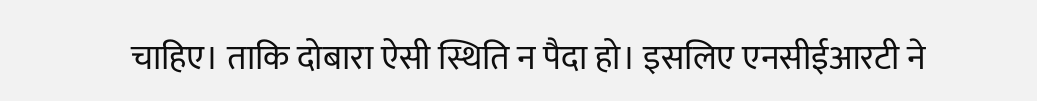चाहिए। ताकि दोबारा ऐसी स्थिति न पैदा हो। इसलिए एनसीईआरटी ने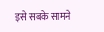इसे सबके सामने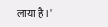लाया है।'